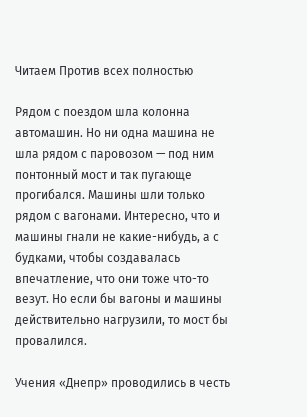Читаем Против всех полностью

Рядом с поездом шла колонна автомашин. Но ни одна машина не шла рядом с паровозом — под ним понтонный мост и так пугающе прогибался. Машины шли только рядом с вагонами. Интересно, что и машины гнали не какие-нибудь, а с будками, чтобы создавалась впечатление, что они тоже что-то везут. Но если бы вагоны и машины действительно нагрузили, то мост бы провалился.

Учения «Днепр» проводились в честь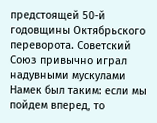предстоящей 50-й годовщины Октябрьского переворота. Советский Союз привычно играл надувными мускулами Намек был таким: если мы пойдем вперед, то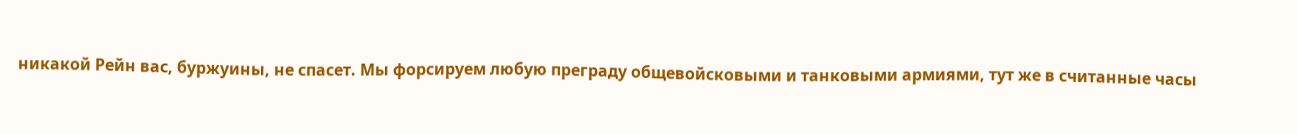никакой Рейн вас, буржуины, не спасет. Мы форсируем любую преграду общевойсковыми и танковыми армиями, тут же в считанные часы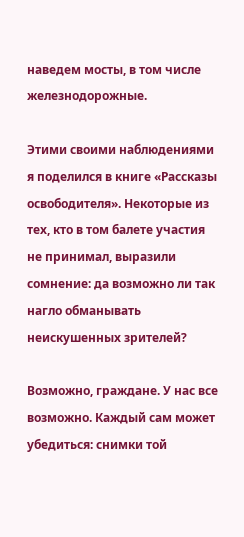наведем мосты, в том числе железнодорожные.

Этими своими наблюдениями я поделился в книге «Рассказы освободителя». Некоторые из тех, кто в том балете участия не принимал, выразили сомнение: да возможно ли так нагло обманывать неискушенных зрителей?

Возможно, граждане. У нас все возможно. Каждый сам может убедиться: снимки той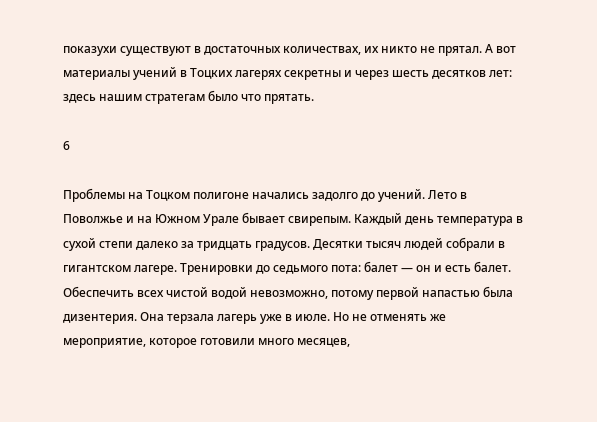показухи существуют в достаточных количествах, их никто не прятал. А вот материалы учений в Тоцких лагерях секретны и через шесть десятков лет: здесь нашим стратегам было что прятать.

6

Проблемы на Тоцком полигоне начались задолго до учений. Лето в Поволжье и на Южном Урале бывает свирепым. Каждый день температура в сухой степи далеко за тридцать градусов. Десятки тысяч людей собрали в гигантском лагере. Тренировки до седьмого пота: балет — он и есть балет. Обеспечить всех чистой водой невозможно, потому первой напастью была дизентерия. Она терзала лагерь уже в июле. Но не отменять же мероприятие, которое готовили много месяцев,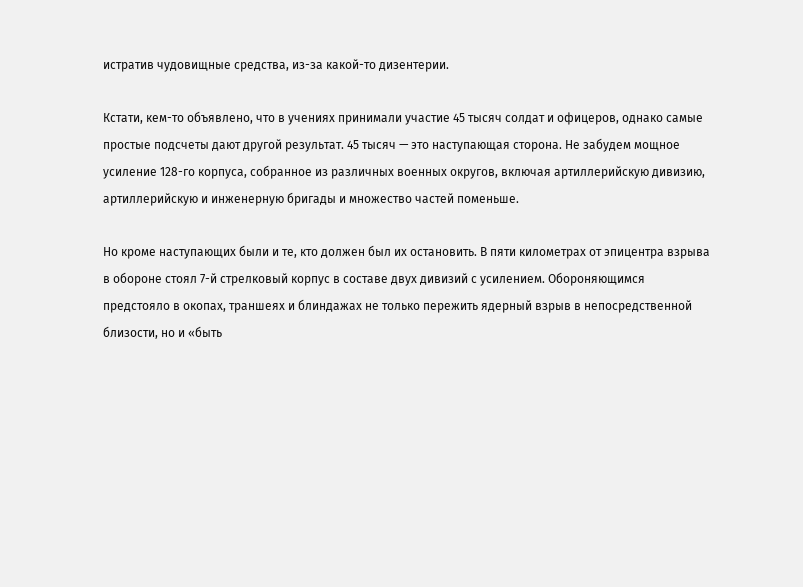истратив чудовищные средства, из-за какой-то дизентерии.

Кстати, кем-то объявлено, что в учениях принимали участие 45 тысяч солдат и офицеров, однако самые простые подсчеты дают другой результат. 45 тысяч — это наступающая сторона. Не забудем мощное усиление 128-го корпуса, собранное из различных военных округов, включая артиллерийскую дивизию, артиллерийскую и инженерную бригады и множество частей поменьше.

Но кроме наступающих были и те, кто должен был их остановить. В пяти километрах от эпицентра взрыва в обороне стоял 7-й стрелковый корпус в составе двух дивизий с усилением. Обороняющимся предстояло в окопах, траншеях и блиндажах не только пережить ядерный взрыв в непосредственной близости, но и «быть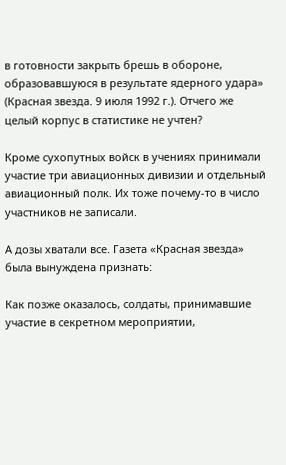в готовности закрыть брешь в обороне, образовавшуюся в результате ядерного удара» (Красная звезда. 9 июля 1992 г.). Отчего же целый корпус в статистике не учтен?

Кроме сухопутных войск в учениях принимали участие три авиационных дивизии и отдельный авиационный полк. Их тоже почему-то в число участников не записали.

А дозы хватали все. Газета «Красная звезда» была вынуждена признать:

Как позже оказалось, солдаты, принимавшие участие в секретном мероприятии,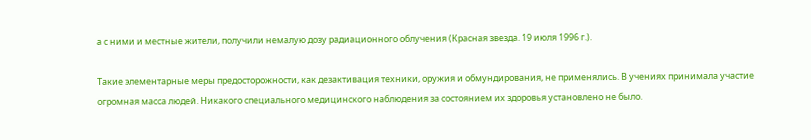а с ними и местные жители, получили немалую дозу радиационного облучения (Красная звезда. 19 июля 1996 г.).

Такие элементарные меры предосторожности, как дезактивация техники, оружия и обмундирования, не применялись. В учениях принимала участие огромная масса людей. Никакого специального медицинского наблюдения за состоянием их здоровья установлено не было.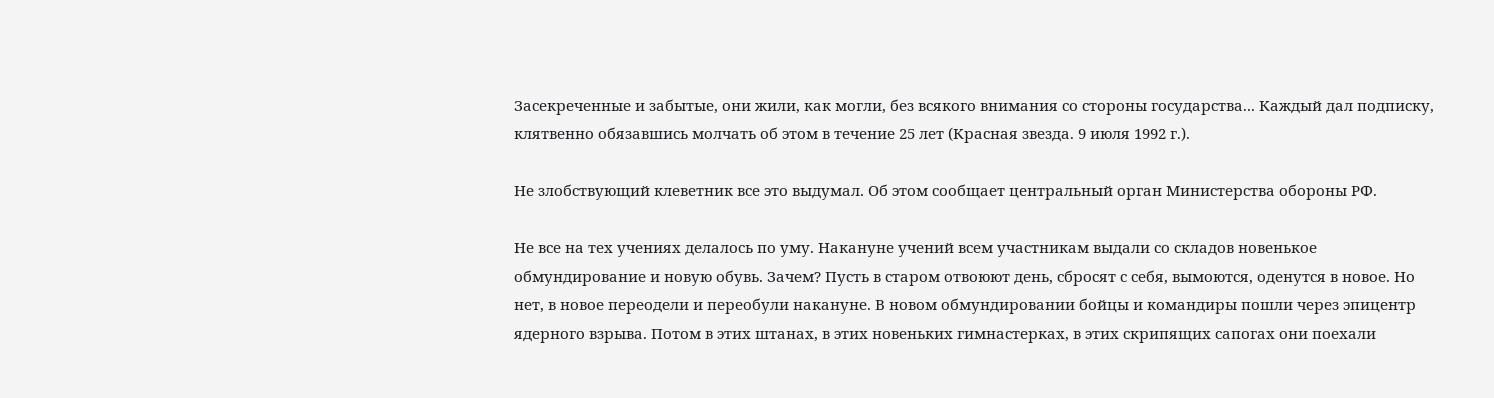Засекреченные и забытые, они жили, как могли, без всякого внимания со стороны государства... Каждый дал подписку, клятвенно обязавшись молчать об этом в течение 25 лет (Красная звезда. 9 июля 1992 г.).

Не злобствующий клеветник все это выдумал. Об этом сообщает центральный орган Министерства обороны РФ.

Не все на тех учениях делалось по уму. Накануне учений всем участникам выдали со складов новенькое обмундирование и новую обувь. Зачем? Пусть в старом отвоюют день, сбросят с себя, вымоются, оденутся в новое. Но нет, в новое переодели и переобули накануне. В новом обмундировании бойцы и командиры пошли через эпицентр ядерного взрыва. Потом в этих штанах, в этих новеньких гимнастерках, в этих скрипящих сапогах они поехали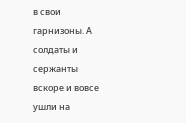в свои гарнизоны. А солдаты и сержанты вскоре и вовсе ушли на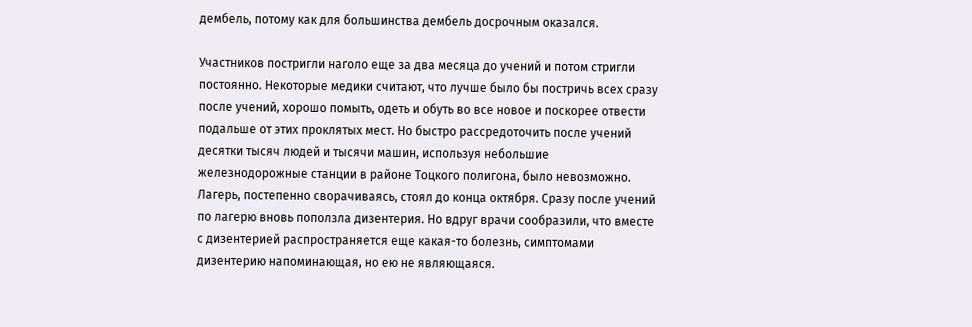дембель, потому как для большинства дембель досрочным оказался.

Участников постригли наголо еще за два месяца до учений и потом стригли постоянно. Некоторые медики считают, что лучше было бы постричь всех сразу после учений, хорошо помыть, одеть и обуть во все новое и поскорее отвести подальше от этих проклятых мест. Но быстро рассредоточить после учений десятки тысяч людей и тысячи машин, используя небольшие железнодорожные станции в районе Тоцкого полигона, было невозможно. Лагерь, постепенно сворачиваясь, стоял до конца октября. Сразу после учений по лагерю вновь поползла дизентерия. Но вдруг врачи сообразили, что вместе с дизентерией распространяется еще какая-то болезнь, симптомами дизентерию напоминающая, но ею не являющаяся.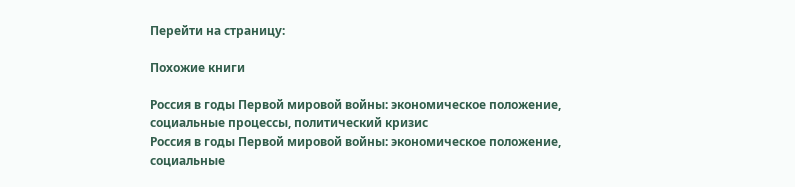Перейти на страницу:

Похожие книги

Россия в годы Первой мировой войны: экономическое положение, социальные процессы, политический кризис
Россия в годы Первой мировой войны: экономическое положение, социальные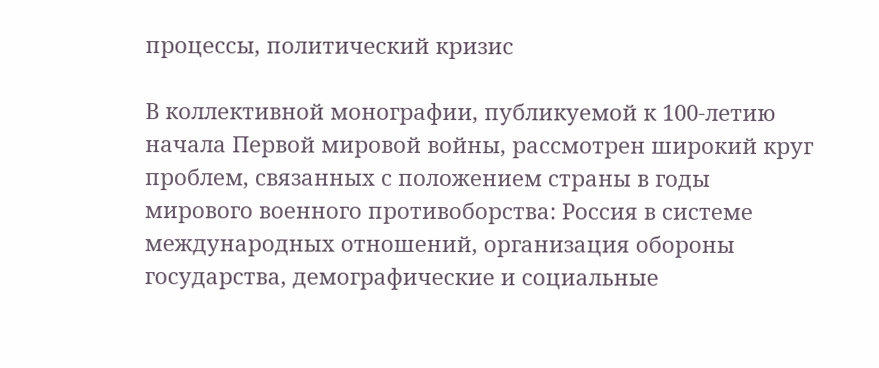процессы, политический кризис

В коллективной монографии, публикуемой к 100-летию начала Первой мировой войны, рассмотрен широкий круг проблем, связанных с положением страны в годы мирового военного противоборства: Россия в системе международных отношений, организация обороны государства, демографические и социальные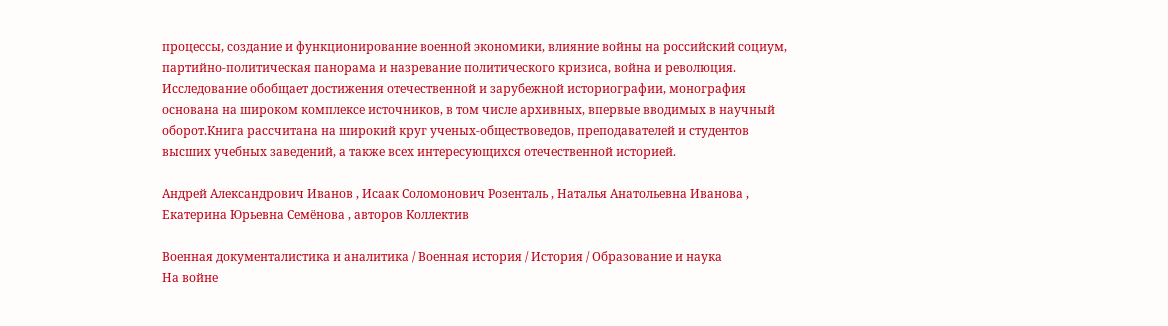процессы, создание и функционирование военной экономики, влияние войны на российский социум, партийно-политическая панорама и назревание политического кризиса, война и революция. Исследование обобщает достижения отечественной и зарубежной историографии, монография основана на широком комплексе источников, в том числе архивных, впервые вводимых в научный оборот.Книга рассчитана на широкий круг ученых-обществоведов, преподавателей и студентов высших учебных заведений, а также всех интересующихся отечественной историей.

Андрей Александрович Иванов , Исаак Соломонович Розенталь , Наталья Анатольевна Иванова , Екатерина Юрьевна Семёнова , авторов Коллектив

Военная документалистика и аналитика / Военная история / История / Образование и наука
На войне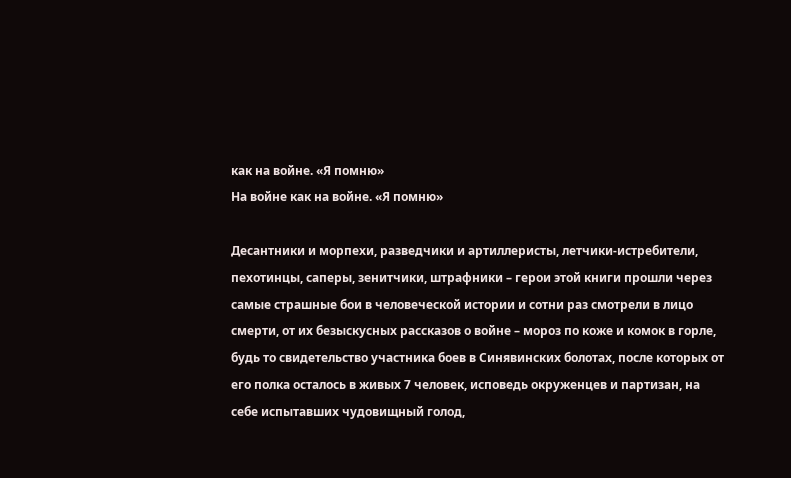как на войне. «Я помню»
На войне как на войне. «Я помню»

Десантники и морпехи, разведчики и артиллеристы, летчики-истребители, пехотинцы, саперы, зенитчики, штрафники – герои этой книги прошли через самые страшные бои в человеческой истории и сотни раз смотрели в лицо смерти, от их безыскусных рассказов о войне – мороз по коже и комок в горле, будь то свидетельство участника боев в Синявинских болотах, после которых от его полка осталось в живых 7 человек, исповедь окруженцев и партизан, на себе испытавших чудовищный голод,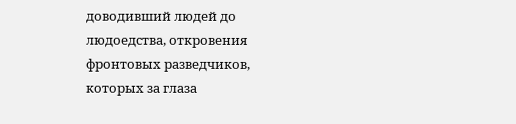доводивший людей до людоедства, откровения фронтовых разведчиков, которых за глаза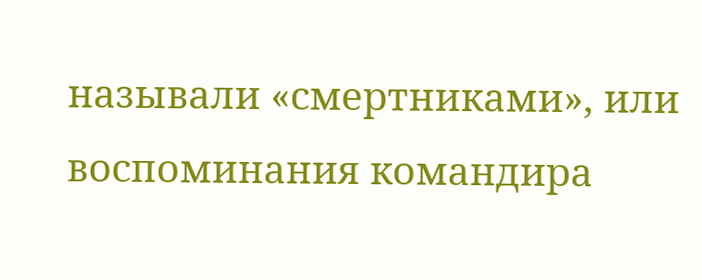называли «смертниками», или воспоминания командира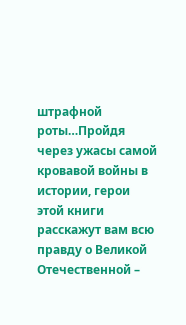штрафной роты…Пройдя через ужасы самой кровавой войны в истории, герои этой книги расскажут вам всю правду о Великой Отечественной –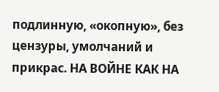подлинную, «окопную», без цензуры, умолчаний и прикрас. НА ВОЙНЕ КАК НА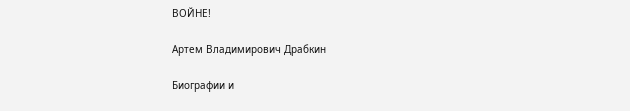ВОЙНЕ!

Артем Владимирович Драбкин

Биографии и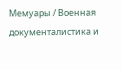Мемуары / Военная документалистика и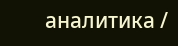аналитика /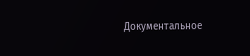Документальное